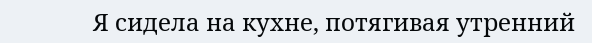Я сидела на кухне, потягивая утренний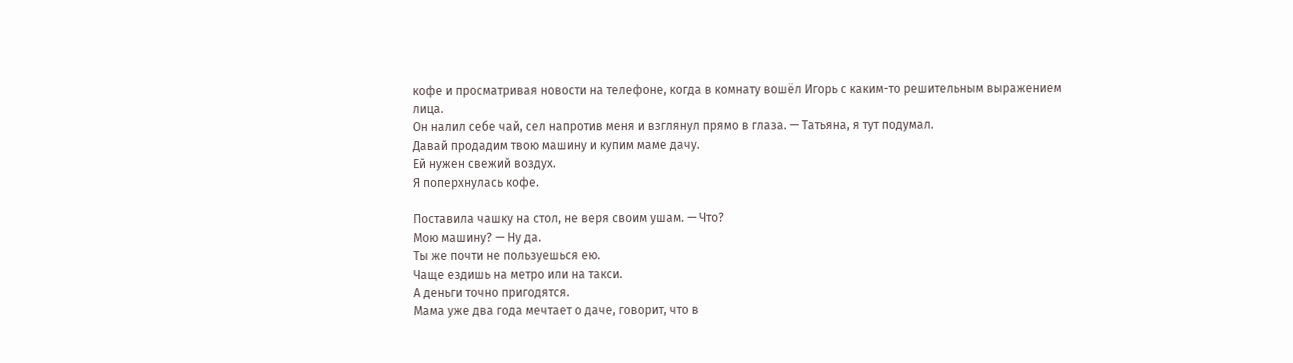кофе и просматривая новости на телефоне, когда в комнату вошёл Игорь с каким-то решительным выражением лица.
Он налил себе чай, сел напротив меня и взглянул прямо в глаза. — Татьяна, я тут подумал.
Давай продадим твою машину и купим маме дачу.
Ей нужен свежий воздух.
Я поперхнулась кофе.

Поставила чашку на стол, не веря своим ушам. — Что?
Мою машину? — Ну да.
Ты же почти не пользуешься ею.
Чаще ездишь на метро или на такси.
А деньги точно пригодятся.
Мама уже два года мечтает о даче, говорит, что в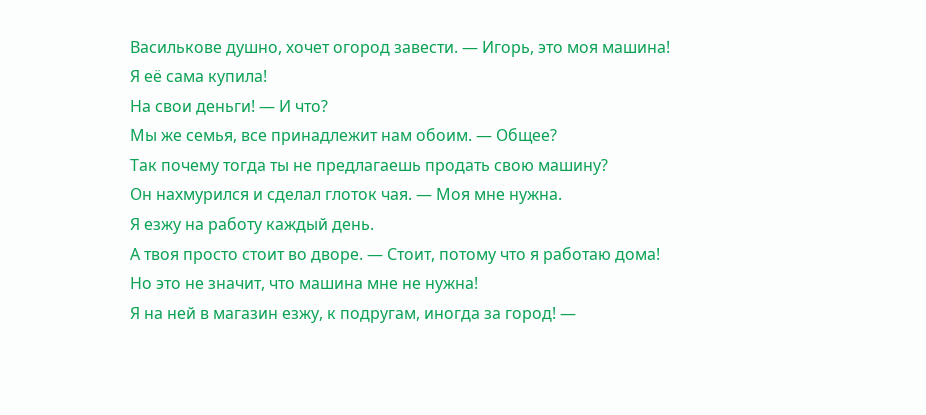Василькове душно, хочет огород завести. — Игорь, это моя машина!
Я её сама купила!
На свои деньги! — И что?
Мы же семья, все принадлежит нам обоим. — Общее?
Так почему тогда ты не предлагаешь продать свою машину?
Он нахмурился и сделал глоток чая. — Моя мне нужна.
Я езжу на работу каждый день.
А твоя просто стоит во дворе. — Стоит, потому что я работаю дома!
Но это не значит, что машина мне не нужна!
Я на ней в магазин езжу, к подругам, иногда за город! —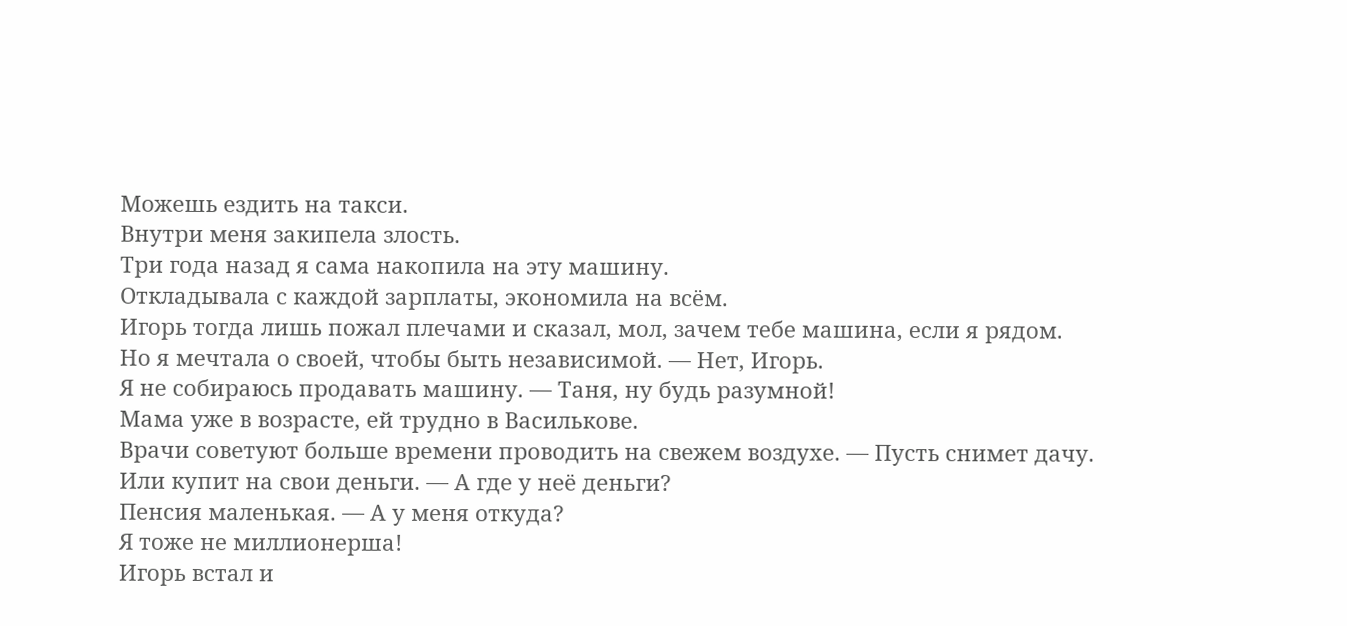Можешь ездить на такси.
Внутри меня закипела злость.
Три года назад я сама накопила на эту машину.
Откладывала с каждой зарплаты, экономила на всём.
Игорь тогда лишь пожал плечами и сказал, мол, зачем тебе машина, если я рядом.
Но я мечтала о своей, чтобы быть независимой. — Нет, Игорь.
Я не собираюсь продавать машину. — Таня, ну будь разумной!
Мама уже в возрасте, ей трудно в Василькове.
Врачи советуют больше времени проводить на свежем воздухе. — Пусть снимет дачу.
Или купит на свои деньги. — А где у неё деньги?
Пенсия маленькая. — А у меня откуда?
Я тоже не миллионерша!
Игорь встал и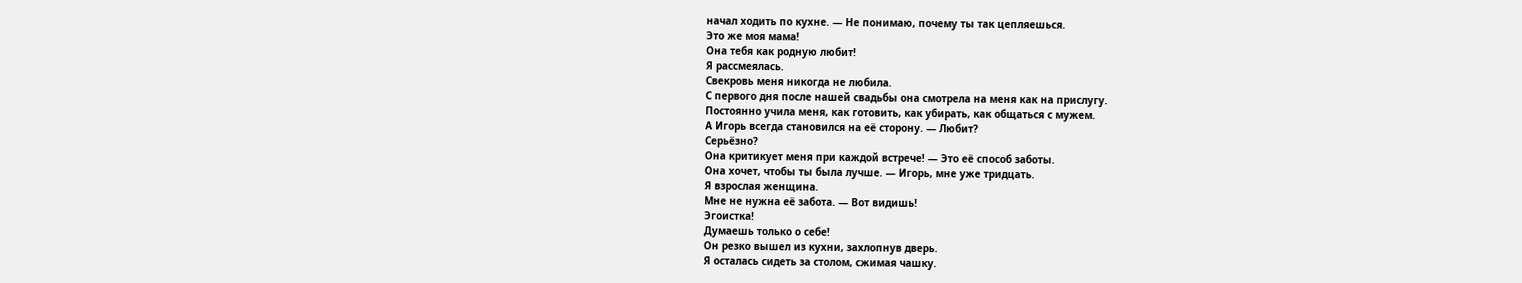начал ходить по кухне. — Не понимаю, почему ты так цепляешься.
Это же моя мама!
Она тебя как родную любит!
Я рассмеялась.
Свекровь меня никогда не любила.
С первого дня после нашей свадьбы она смотрела на меня как на прислугу.
Постоянно учила меня, как готовить, как убирать, как общаться с мужем.
А Игорь всегда становился на её сторону. — Любит?
Серьёзно?
Она критикует меня при каждой встрече! — Это её способ заботы.
Она хочет, чтобы ты была лучше. — Игорь, мне уже тридцать.
Я взрослая женщина.
Мне не нужна её забота. — Вот видишь!
Эгоистка!
Думаешь только о себе!
Он резко вышел из кухни, захлопнув дверь.
Я осталась сидеть за столом, сжимая чашку.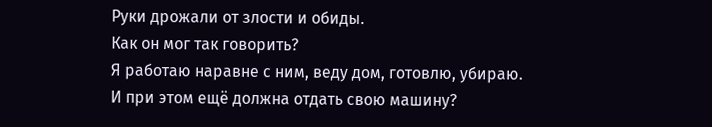Руки дрожали от злости и обиды.
Как он мог так говорить?
Я работаю наравне с ним, веду дом, готовлю, убираю.
И при этом ещё должна отдать свою машину?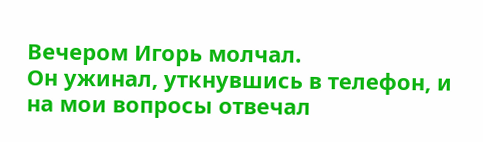Вечером Игорь молчал.
Он ужинал, уткнувшись в телефон, и на мои вопросы отвечал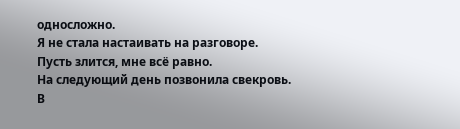односложно.
Я не стала настаивать на разговоре.
Пусть злится, мне всё равно.
На следующий день позвонила свекровь.
В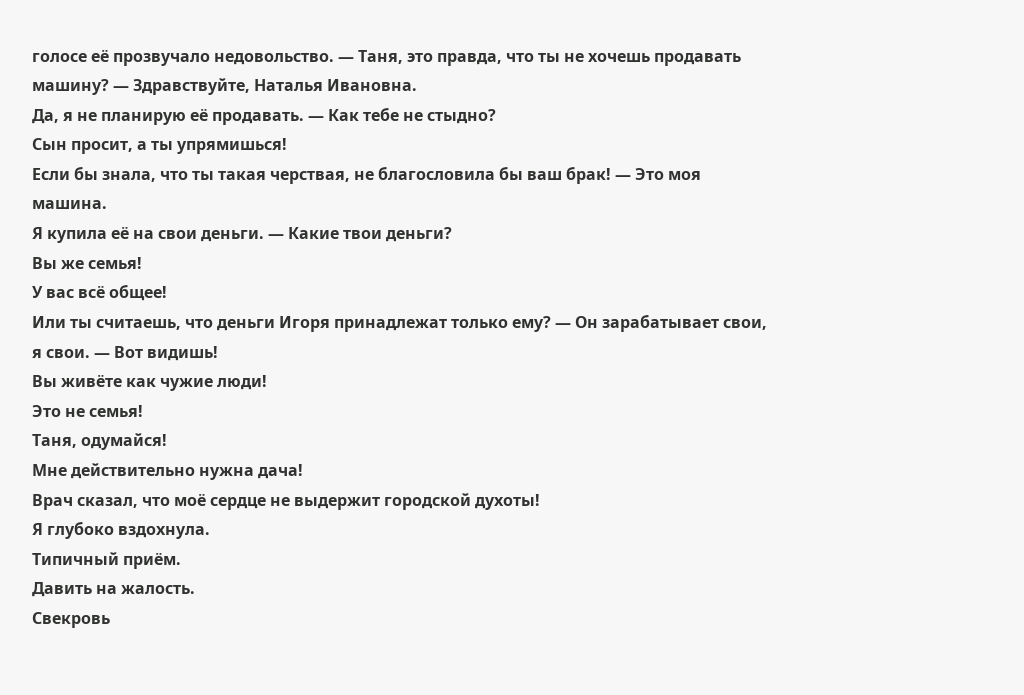голосе её прозвучало недовольство. — Таня, это правда, что ты не хочешь продавать машину? — Здравствуйте, Наталья Ивановна.
Да, я не планирую её продавать. — Как тебе не стыдно?
Сын просит, а ты упрямишься!
Если бы знала, что ты такая черствая, не благословила бы ваш брак! — Это моя машина.
Я купила её на свои деньги. — Какие твои деньги?
Вы же семья!
У вас всё общее!
Или ты считаешь, что деньги Игоря принадлежат только ему? — Он зарабатывает свои, я свои. — Вот видишь!
Вы живёте как чужие люди!
Это не семья!
Таня, одумайся!
Мне действительно нужна дача!
Врач сказал, что моё сердце не выдержит городской духоты!
Я глубоко вздохнула.
Типичный приём.
Давить на жалость.
Свекровь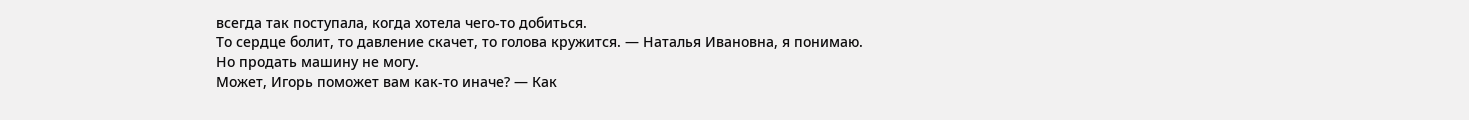всегда так поступала, когда хотела чего-то добиться.
То сердце болит, то давление скачет, то голова кружится. — Наталья Ивановна, я понимаю.
Но продать машину не могу.
Может, Игорь поможет вам как-то иначе? — Как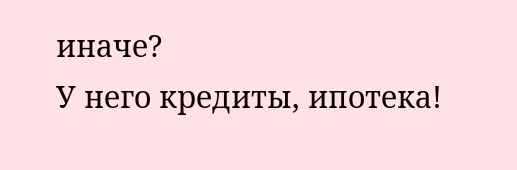иначе?
У него кредиты, ипотека!